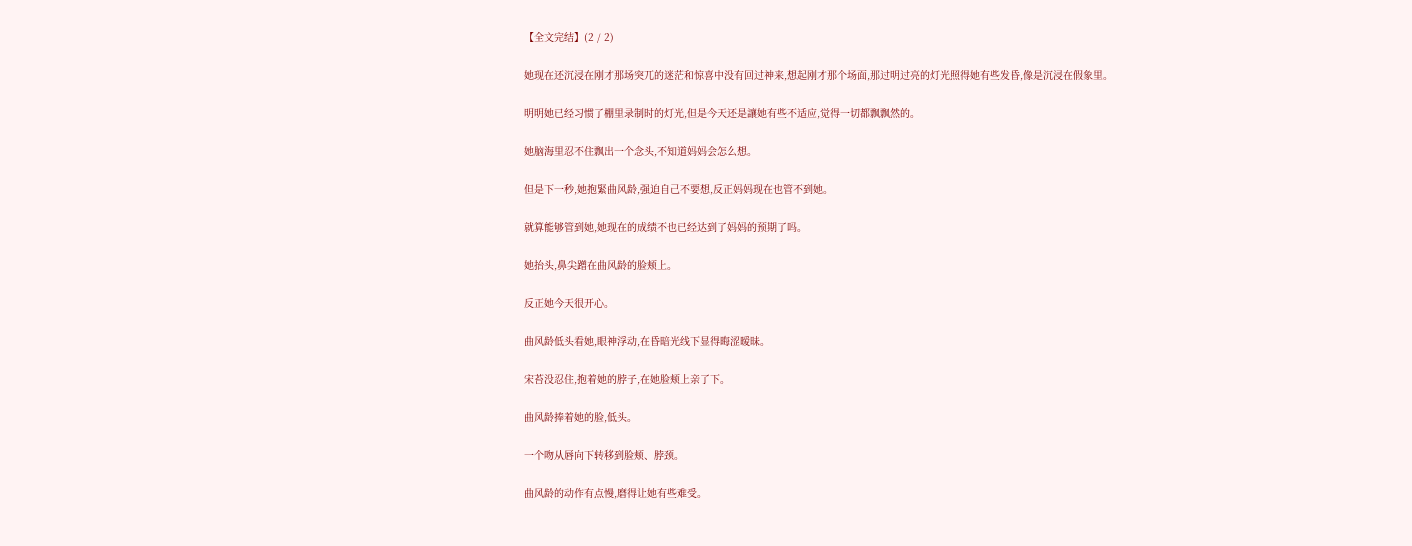【全文完结】(2 / 2)

她现在还沉浸在刚才那场突兀的迷茫和惊喜中没有回过神来,想起刚才那个场面,那过明过亮的灯光照得她有些发昏,像是沉浸在假象里。

明明她已经习惯了棚里录制时的灯光,但是今天还是讓她有些不适应,觉得一切都飘飘然的。

她脑海里忍不住飘出一个念头,不知道妈妈会怎么想。

但是下一秒,她抱緊曲风龄,强迫自己不要想,反正妈妈现在也管不到她。

就算能够管到她,她现在的成绩不也已经达到了妈妈的预期了吗。

她抬头,鼻尖蹭在曲风龄的脸颊上。

反正她今天很开心。

曲风龄低头看她,眼神浮动,在昏暗光线下显得晦涩暧昧。

宋苔没忍住,抱着她的脖子,在她脸颊上亲了下。

曲风龄捧着她的脸,低头。

一个吻从唇向下转移到脸颊、脖颈。

曲风龄的动作有点慢,磨得让她有些难受。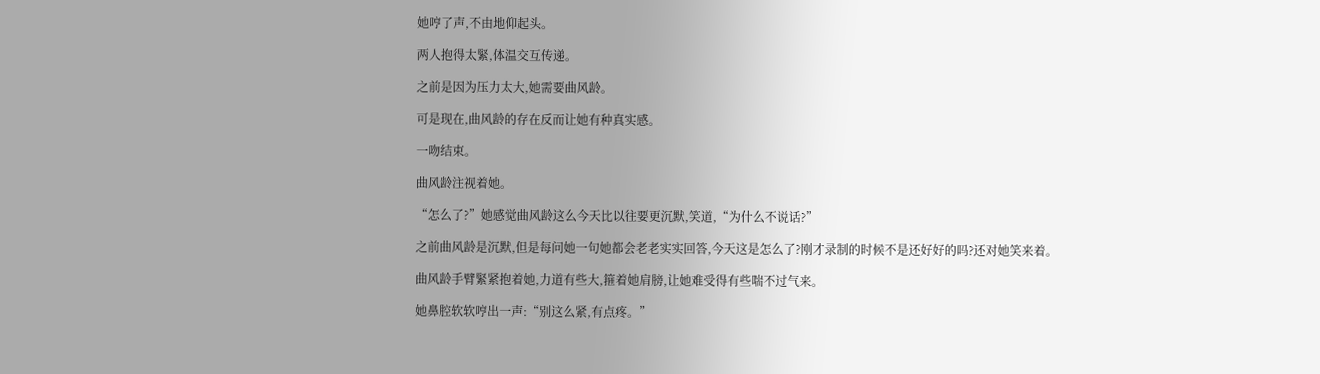她哼了声,不由地仰起头。

两人抱得太緊,体温交互传递。

之前是因为压力太大,她需要曲风龄。

可是现在,曲风龄的存在反而让她有种真实感。

一吻结束。

曲风龄注视着她。

“怎么了?”她感觉曲风龄这么今天比以往要更沉默,笑道,“为什么不说话?”

之前曲风龄是沉默,但是每问她一句她都会老老实实回答,今天这是怎么了?刚才录制的时候不是还好好的吗?还对她笑来着。

曲风龄手臂緊紧抱着她,力道有些大,箍着她肩膀,让她难受得有些喘不过气来。

她鼻腔软软哼出一声:“别这么紧,有点疼。”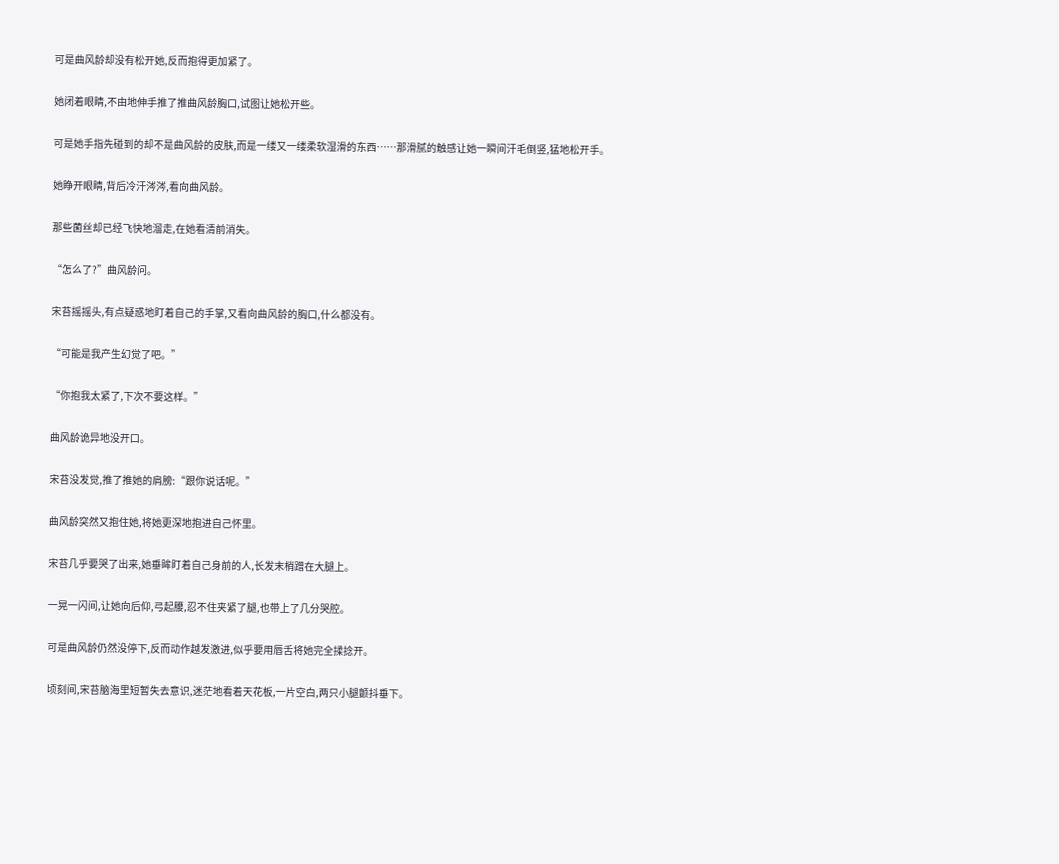可是曲风龄却没有松开她,反而抱得更加紧了。

她闭着眼睛,不由地伸手推了推曲风龄胸口,试图让她松开些。

可是她手指先碰到的却不是曲风龄的皮肤,而是一缕又一缕柔软湿滑的东西……那滑腻的触感让她一瞬间汗毛倒竖,猛地松开手。

她睁开眼睛,背后冷汗涔涔,看向曲风龄。

那些菌丝却已经飞快地溜走,在她看清前消失。

“怎么了?”曲风龄问。

宋苔摇摇头,有点疑惑地盯着自己的手掌,又看向曲风龄的胸口,什么都没有。

“可能是我产生幻觉了吧。”

“你抱我太紧了,下次不要这样。”

曲风龄诡异地没开口。

宋苔没发觉,推了推她的肩膀:“跟你说话呢。”

曲风龄突然又抱住她,将她更深地抱进自己怀里。

宋苔几乎要哭了出来,她垂眸盯着自己身前的人,长发末梢蹭在大腿上。

一晃一闪间,让她向后仰,弓起腰,忍不住夹紧了腿,也带上了几分哭腔。

可是曲风龄仍然没停下,反而动作越发激进,似乎要用唇舌将她完全揉捻开。

顷刻间,宋苔脑海里短暂失去意识,迷茫地看着天花板,一片空白,两只小腿颤抖垂下。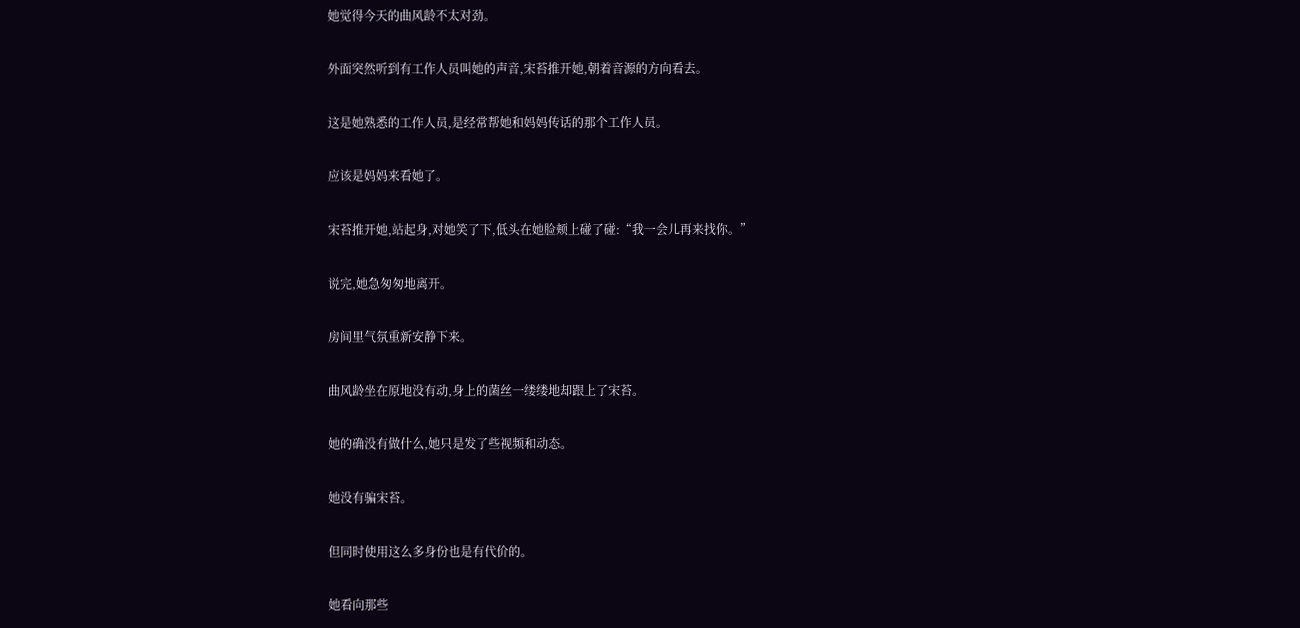她觉得今天的曲风龄不太对劲。

外面突然听到有工作人员叫她的声音,宋苔推开她,朝着音源的方向看去。

这是她熟悉的工作人员,是经常帮她和妈妈传话的那个工作人员。

应该是妈妈来看她了。

宋苔推开她,站起身,对她笑了下,低头在她脸颊上碰了碰:“我一会儿再来找你。”

说完,她急匆匆地离开。

房间里气氛重新安静下来。

曲风龄坐在原地没有动,身上的菌丝一缕缕地却跟上了宋苔。

她的确没有做什么,她只是发了些视频和动态。

她没有骗宋苔。

但同时使用这么多身份也是有代价的。

她看向那些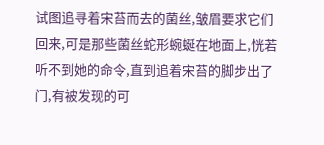试图追寻着宋苔而去的菌丝,皱眉要求它们回来,可是那些菌丝蛇形蜿蜒在地面上,恍若听不到她的命令,直到追着宋苔的脚步出了门,有被发现的可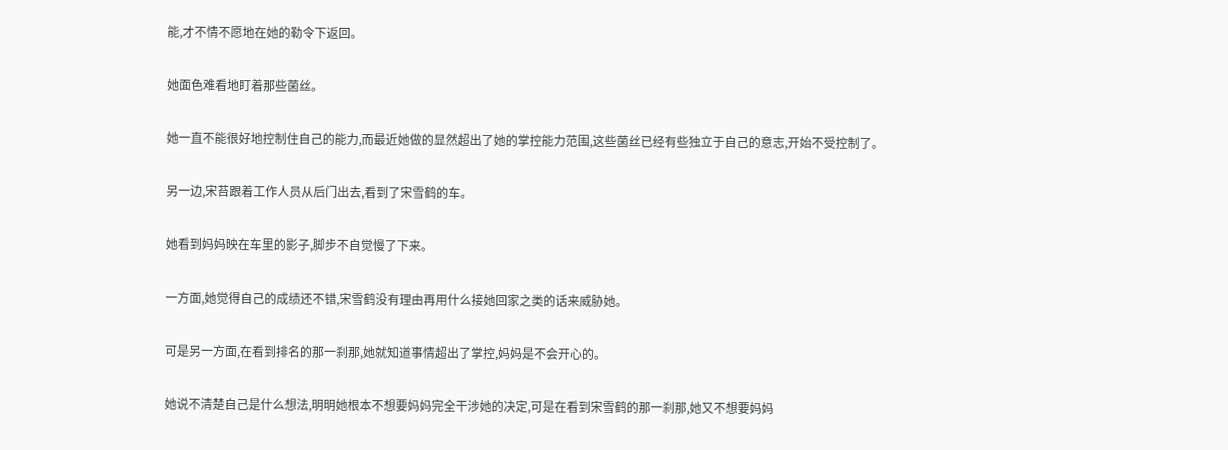能,才不情不愿地在她的勒令下返回。

她面色难看地盯着那些菌丝。

她一直不能很好地控制住自己的能力,而最近她做的显然超出了她的掌控能力范围,这些菌丝已经有些独立于自己的意志,开始不受控制了。

另一边,宋苔跟着工作人员从后门出去,看到了宋雪鹤的车。

她看到妈妈映在车里的影子,脚步不自觉慢了下来。

一方面,她觉得自己的成绩还不错,宋雪鹤没有理由再用什么接她回家之类的话来威胁她。

可是另一方面,在看到排名的那一刹那,她就知道事情超出了掌控,妈妈是不会开心的。

她说不清楚自己是什么想法,明明她根本不想要妈妈完全干涉她的决定,可是在看到宋雪鹤的那一刹那,她又不想要妈妈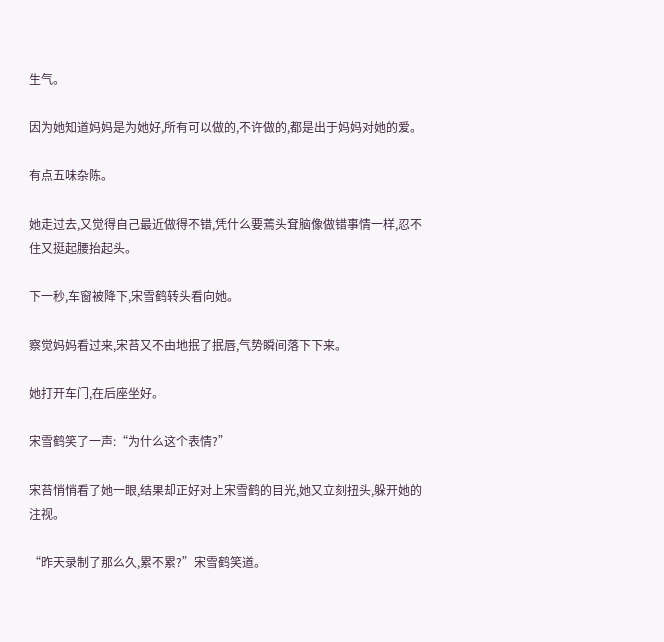生气。

因为她知道妈妈是为她好,所有可以做的,不许做的,都是出于妈妈对她的爱。

有点五味杂陈。

她走过去,又觉得自己最近做得不错,凭什么要蔫头耷脑像做错事情一样,忍不住又挺起腰抬起头。

下一秒,车窗被降下,宋雪鹤转头看向她。

察觉妈妈看过来,宋苔又不由地抿了抿唇,气势瞬间落下下来。

她打开车门,在后座坐好。

宋雪鹤笑了一声:“为什么这个表情?”

宋苔悄悄看了她一眼,结果却正好对上宋雪鹤的目光,她又立刻扭头,躲开她的注视。

“昨天录制了那么久,累不累?”宋雪鹤笑道。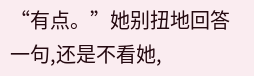“有点。”她别扭地回答一句,还是不看她,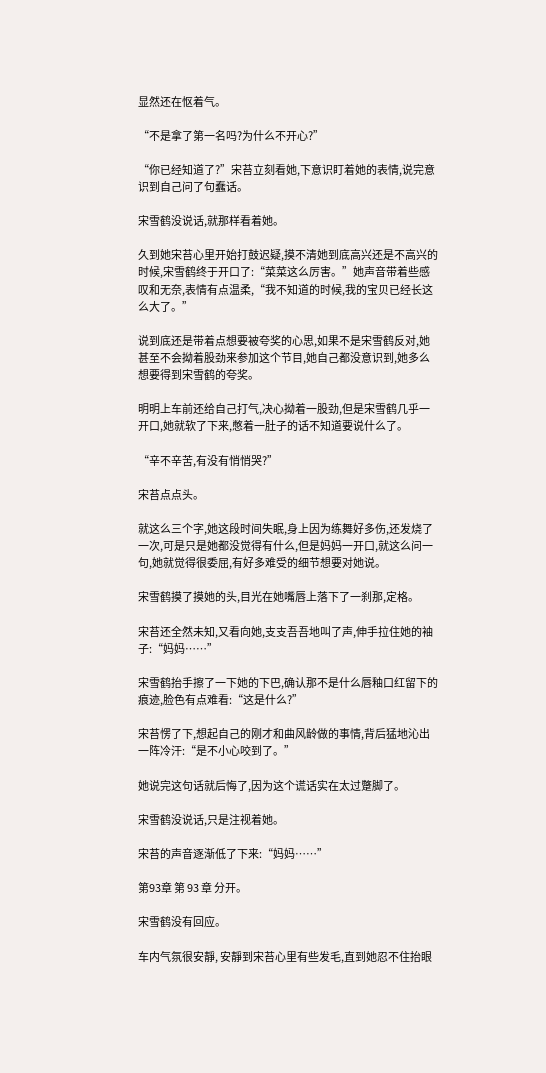显然还在怄着气。

“不是拿了第一名吗?为什么不开心?”

“你已经知道了?”宋苔立刻看她,下意识盯着她的表情,说完意识到自己问了句蠢话。

宋雪鹤没说话,就那样看着她。

久到她宋苔心里开始打鼓迟疑,摸不清她到底高兴还是不高兴的时候,宋雪鹤终于开口了:“菜菜这么厉害。”她声音带着些感叹和无奈,表情有点温柔,“我不知道的时候,我的宝贝已经长这么大了。”

说到底还是带着点想要被夸奖的心思,如果不是宋雪鹤反对,她甚至不会拗着股劲来参加这个节目,她自己都没意识到,她多么想要得到宋雪鹤的夸奖。

明明上车前还给自己打气,决心拗着一股劲,但是宋雪鹤几乎一开口,她就软了下来,憋着一肚子的话不知道要说什么了。

“辛不辛苦,有没有悄悄哭?”

宋苔点点头。

就这么三个字,她这段时间失眠,身上因为练舞好多伤,还发烧了一次,可是只是她都没觉得有什么,但是妈妈一开口,就这么问一句,她就觉得很委屈,有好多难受的细节想要对她说。

宋雪鹤摸了摸她的头,目光在她嘴唇上落下了一刹那,定格。

宋苔还全然未知,又看向她,支支吾吾地叫了声,伸手拉住她的袖子:“妈妈……”

宋雪鹤抬手擦了一下她的下巴,确认那不是什么唇釉口红留下的痕迹,脸色有点难看:“这是什么?”

宋苔愣了下,想起自己的刚才和曲风龄做的事情,背后猛地沁出一阵冷汗:“是不小心咬到了。”

她说完这句话就后悔了,因为这个谎话实在太过蹩脚了。

宋雪鹤没说话,只是注视着她。

宋苔的声音逐渐低了下来:“妈妈……”

第93章 第 93 章 分开。

宋雪鹤没有回应。

车内气氛很安靜, 安靜到宋苔心里有些发毛,直到她忍不住抬眼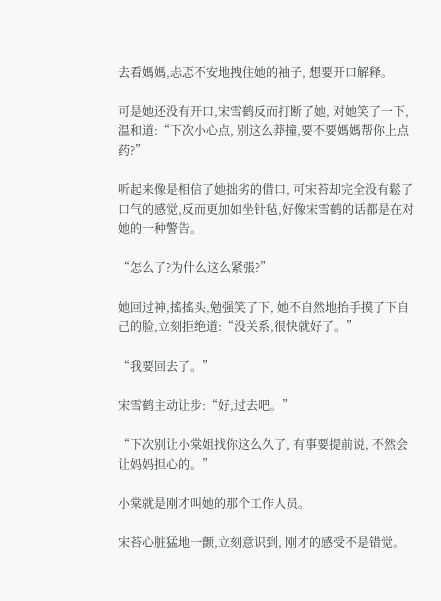去看媽媽,忐忑不安地拽住她的袖子, 想要开口解释。

可是她还没有开口,宋雪鹤反而打断了她, 对她笑了一下,温和道:“下次小心点, 别这么莽撞,要不要媽媽帮你上点药?”

听起来像是相信了她拙劣的借口, 可宋苔却完全没有鬆了口气的感觉,反而更加如坐针毡,好像宋雪鹤的话都是在对她的一种警告。

“怎么了?为什么这么紧張?”

她回过神,搖搖头,勉强笑了下, 她不自然地抬手摸了下自己的脸,立刻拒绝道:“没关系,很快就好了。”

“我要回去了。”

宋雪鹤主动让步:“好,过去吧。”

“下次别让小棠姐找你这么久了, 有事要提前说, 不然会让妈妈担心的。”

小棠就是刚才叫她的那个工作人员。

宋苔心脏猛地一颤,立刻意识到, 刚才的感受不是错觉。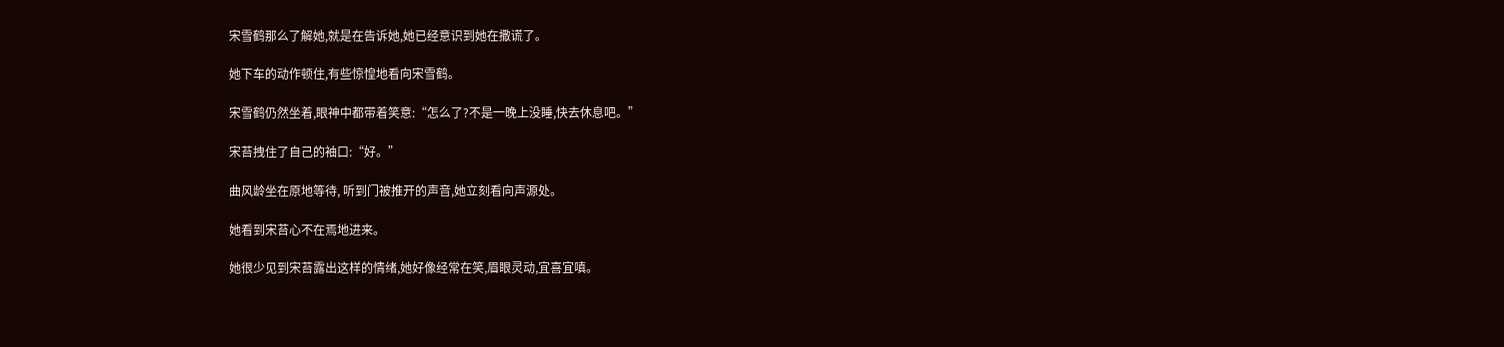宋雪鹤那么了解她,就是在告诉她,她已经意识到她在撒谎了。

她下车的动作顿住,有些惊惶地看向宋雪鹤。

宋雪鹤仍然坐着,眼神中都带着笑意:“怎么了?不是一晚上没睡,快去休息吧。”

宋苔拽住了自己的袖口:“好。”

曲风龄坐在原地等待, 听到门被推开的声音,她立刻看向声源处。

她看到宋苔心不在焉地进来。

她很少见到宋苔露出这样的情绪,她好像经常在笑,眉眼灵动,宜喜宜嗔。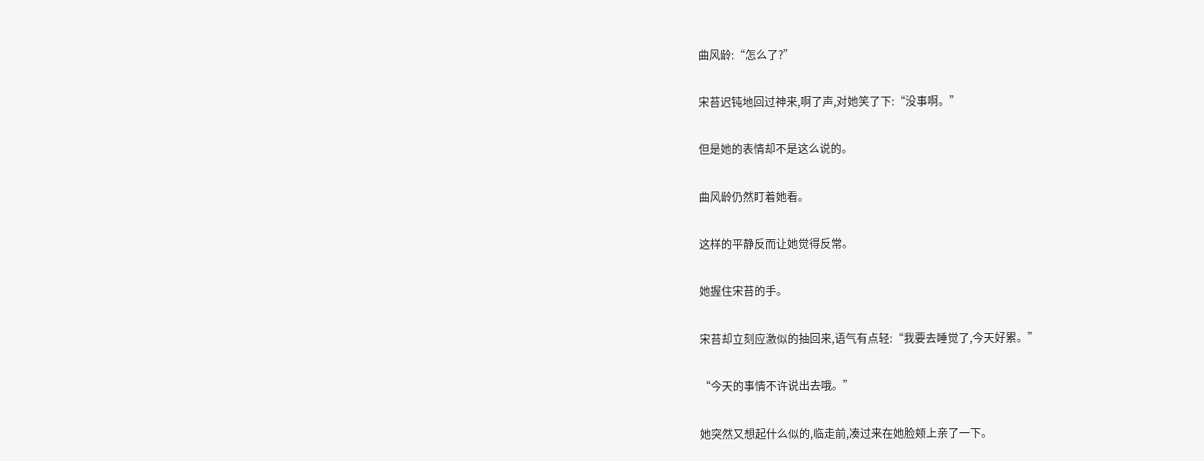曲风龄:“怎么了?”

宋苔迟钝地回过神来,啊了声,对她笑了下:“没事啊。”

但是她的表情却不是这么说的。

曲风龄仍然盯着她看。

这样的平静反而让她觉得反常。

她握住宋苔的手。

宋苔却立刻应激似的抽回来,语气有点轻:“我要去睡觉了,今天好累。”

“今天的事情不许说出去哦。”

她突然又想起什么似的,临走前,凑过来在她脸颊上亲了一下。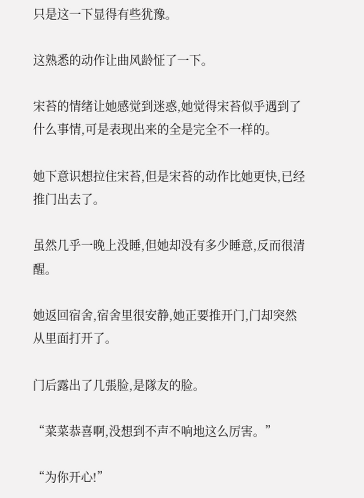只是这一下显得有些犹豫。

这熟悉的动作让曲风龄怔了一下。

宋苔的情绪让她感觉到迷惑,她觉得宋苔似乎遇到了什么事情,可是表现出来的全是完全不一样的。

她下意识想拉住宋苔,但是宋苔的动作比她更快,已经推门出去了。

虽然几乎一晚上没睡,但她却没有多少睡意,反而很清醒。

她返回宿舍,宿舍里很安静,她正要推开门,门却突然从里面打开了。

门后露出了几張脸,是隊友的脸。

“菜菜恭喜啊,没想到不声不响地这么厉害。”

“为你开心!”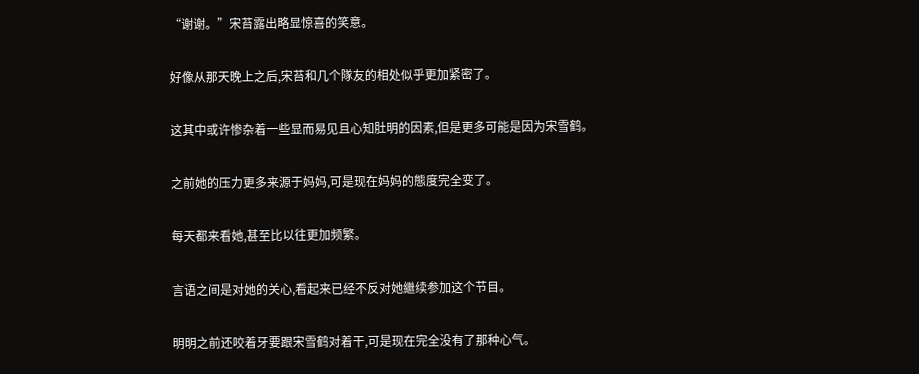“谢谢。”宋苔露出略显惊喜的笑意。

好像从那天晚上之后,宋苔和几个隊友的相处似乎更加紧密了。

这其中或许惨杂着一些显而易见且心知肚明的因素,但是更多可能是因为宋雪鹤。

之前她的压力更多来源于妈妈,可是现在妈妈的態度完全变了。

每天都来看她,甚至比以往更加频繁。

言语之间是对她的关心,看起来已经不反对她繼续参加这个节目。

明明之前还咬着牙要跟宋雪鹤对着干,可是现在完全没有了那种心气。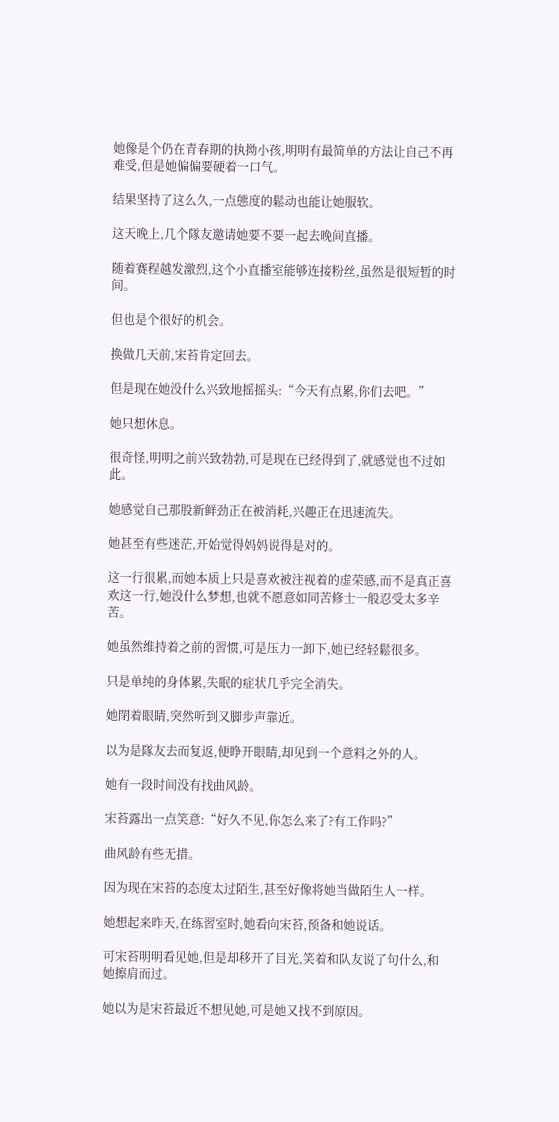她像是个仍在青春期的执拗小孩,明明有最简单的方法让自己不再难受,但是她偏偏要硬着一口气。

结果坚持了这么久,一点態度的鬆动也能让她服软。

这天晚上,几个隊友邀请她要不要一起去晚间直播。

随着赛程越发激烈,这个小直播室能够连接粉丝,虽然是很短暂的时间。

但也是个很好的机会。

换做几天前,宋苔肯定回去。

但是现在她没什么兴致地摇摇头:“今天有点累,你们去吧。”

她只想休息。

很奇怪,明明之前兴致勃勃,可是现在已经得到了,就感觉也不过如此。

她感觉自己那股新鲜劲正在被消耗,兴趣正在迅速流失。

她甚至有些迷茫,开始觉得妈妈说得是对的。

这一行很累,而她本质上只是喜欢被注视着的虚荣感,而不是真正喜欢这一行,她没什么梦想,也就不愿意如同苦修士一般忍受太多辛苦。

她虽然维持着之前的習惯,可是压力一卸下,她已经轻鬆很多。

只是单纯的身体累,失眠的症状几乎完全消失。

她閉着眼睛,突然听到又脚步声靠近。

以为是隊友去而复返,便睁开眼睛,却见到一个意料之外的人。

她有一段时间没有找曲风龄。

宋苔露出一点笑意:“好久不见,你怎么来了?有工作吗?”

曲风龄有些无措。

因为现在宋苔的态度太过陌生,甚至好像将她当做陌生人一样。

她想起来昨天,在练習室时,她看向宋苔,预备和她说话。

可宋苔明明看见她,但是却移开了目光,笑着和队友说了句什么,和她擦肩而过。

她以为是宋苔最近不想见她,可是她又找不到原因。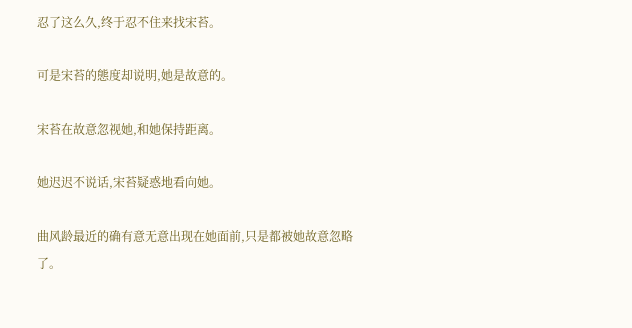忍了这么久,终于忍不住来找宋苔。

可是宋苔的態度却说明,她是故意的。

宋苔在故意忽视她,和她保持距离。

她迟迟不说话,宋苔疑惑地看向她。

曲风龄最近的确有意无意出现在她面前,只是都被她故意忽略了。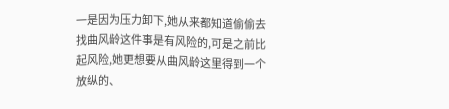一是因为压力卸下,她从来都知道偷偷去找曲风龄这件事是有风险的,可是之前比起风险,她更想要从曲风龄这里得到一个放纵的、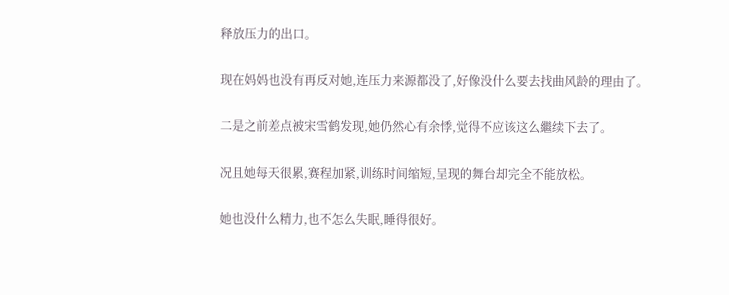释放压力的出口。

现在妈妈也没有再反对她,连压力来源都没了,好像没什么要去找曲风龄的理由了。

二是之前差点被宋雪鹤发现,她仍然心有余悸,觉得不应该这么繼续下去了。

况且她每天很累,赛程加紧,训练时间缩短,呈现的舞台却完全不能放松。

她也没什么精力,也不怎么失眠,睡得很好。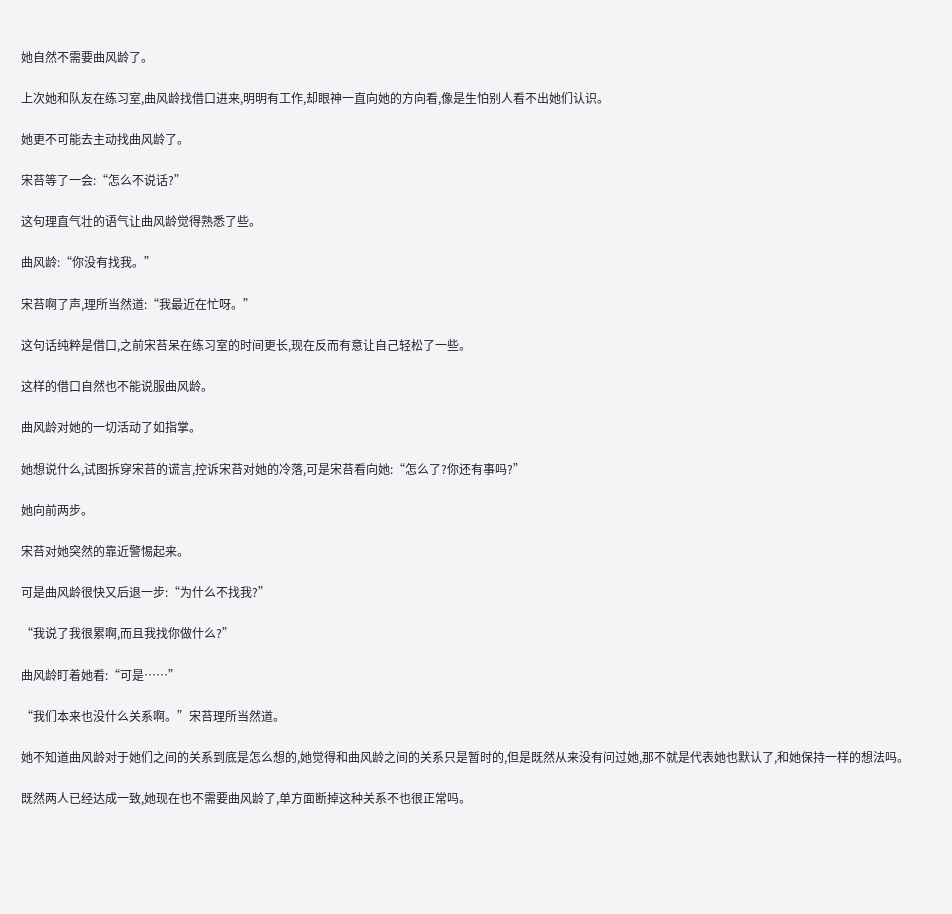她自然不需要曲风龄了。

上次她和队友在练习室,曲风龄找借口进来,明明有工作,却眼神一直向她的方向看,像是生怕别人看不出她们认识。

她更不可能去主动找曲风龄了。

宋苔等了一会:“怎么不说话?”

这句理直气壮的语气让曲风龄觉得熟悉了些。

曲风龄:“你没有找我。”

宋苔啊了声,理所当然道:“我最近在忙呀。”

这句话纯粹是借口,之前宋苔呆在练习室的时间更长,现在反而有意让自己轻松了一些。

这样的借口自然也不能说服曲风龄。

曲风龄对她的一切活动了如指掌。

她想说什么,试图拆穿宋苔的谎言,控诉宋苔对她的冷落,可是宋苔看向她:“怎么了?你还有事吗?”

她向前两步。

宋苔对她突然的靠近警惕起来。

可是曲风龄很快又后退一步:“为什么不找我?”

“我说了我很累啊,而且我找你做什么?”

曲风龄盯着她看:“可是……”

“我们本来也没什么关系啊。”宋苔理所当然道。

她不知道曲风龄对于她们之间的关系到底是怎么想的,她觉得和曲风龄之间的关系只是暂时的,但是既然从来没有问过她,那不就是代表她也默认了,和她保持一样的想法吗。

既然两人已经达成一致,她现在也不需要曲风龄了,单方面断掉这种关系不也很正常吗。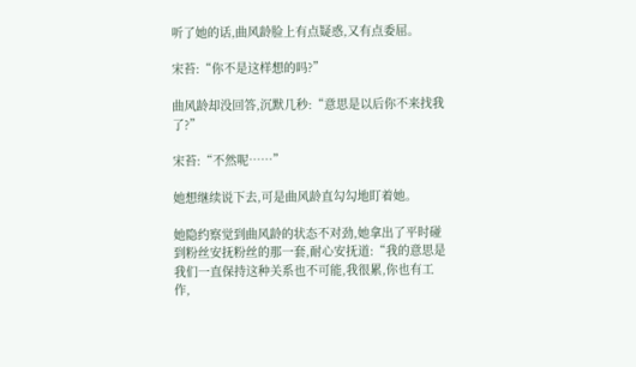听了她的话,曲风龄脸上有点疑惑,又有点委屈。

宋苔:“你不是这样想的吗?”

曲风龄却没回答,沉默几秒:“意思是以后你不来找我了?”

宋苔:“不然呢……”

她想继续说下去,可是曲风龄直勾勾地盯着她。

她隐约察觉到曲风龄的状态不对劲,她拿出了平时碰到粉丝安抚粉丝的那一套,耐心安抚道:“我的意思是我们一直保持这种关系也不可能,我很累,你也有工作,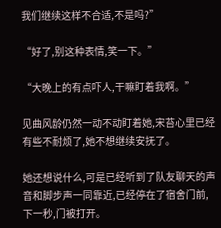我们继续这样不合适,不是吗?”

“好了,别这种表情,笑一下。”

“大晚上的有点吓人,干嘛盯着我啊。”

见曲风龄仍然一动不动盯着她,宋苔心里已经有些不耐烦了,她不想继续安抚了。

她还想说什么,可是已经听到了队友聊天的声音和脚步声一同靠近,已经停在了宿舍门前,下一秒,门被打开。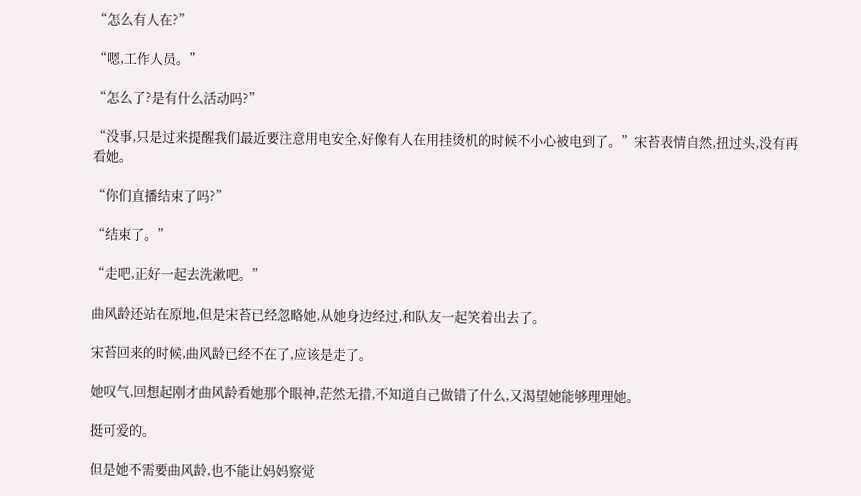“怎么有人在?”

“嗯,工作人员。”

“怎么了?是有什么活动吗?”

“没事,只是过来提醒我们最近要注意用电安全,好像有人在用挂烫机的时候不小心被电到了。”宋苔表情自然,扭过头,没有再看她。

“你们直播结束了吗?”

“结束了。”

“走吧,正好一起去洗漱吧。”

曲风龄还站在原地,但是宋苔已经忽略她,从她身边经过,和队友一起笑着出去了。

宋苔回来的时候,曲风龄已经不在了,应该是走了。

她叹气,回想起刚才曲风龄看她那个眼神,茫然无措,不知道自己做错了什么,又渴望她能够理理她。

挺可爱的。

但是她不需要曲风龄,也不能让妈妈察觉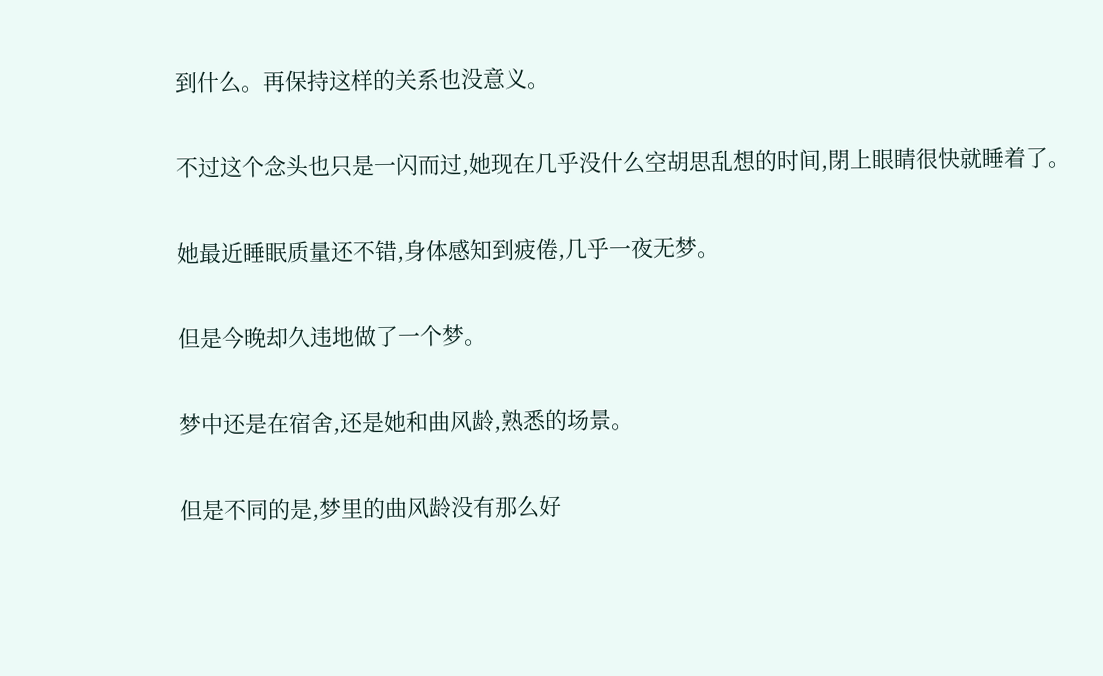到什么。再保持这样的关系也没意义。

不过这个念头也只是一闪而过,她现在几乎没什么空胡思乱想的时间,閉上眼睛很快就睡着了。

她最近睡眠质量还不错,身体感知到疲倦,几乎一夜无梦。

但是今晚却久违地做了一个梦。

梦中还是在宿舍,还是她和曲风龄,熟悉的场景。

但是不同的是,梦里的曲风龄没有那么好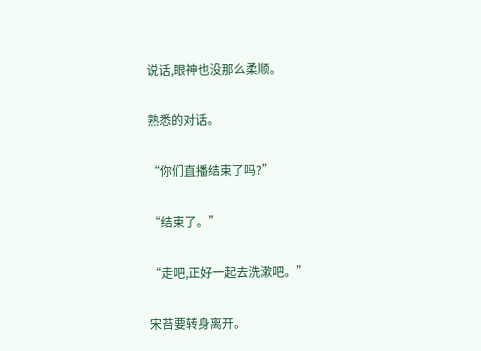说话,眼神也没那么柔顺。

熟悉的对话。

“你们直播结束了吗?”

“结束了。”

“走吧,正好一起去洗漱吧。”

宋苔要转身离开。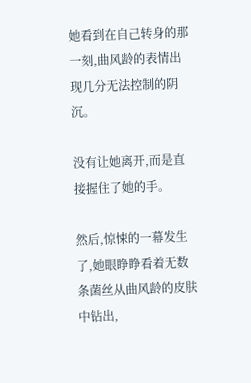她看到在自己转身的那一刻,曲风龄的表情出现几分无法控制的阴沉。

没有让她离开,而是直接握住了她的手。

然后,惊悚的一幕发生了,她眼睁睁看着无数条菌丝从曲风龄的皮肤中钻出,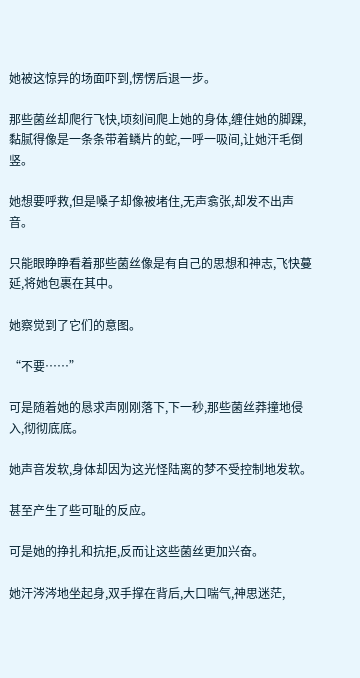她被这惊异的场面吓到,愣愣后退一步。

那些菌丝却爬行飞快,顷刻间爬上她的身体,缠住她的脚踝,黏腻得像是一条条带着鳞片的蛇,一呼一吸间,让她汗毛倒竖。

她想要呼救,但是嗓子却像被堵住,无声翕张,却发不出声音。

只能眼睁睁看着那些菌丝像是有自己的思想和神志,飞快蔓延,将她包裹在其中。

她察觉到了它们的意图。

“不要……”

可是随着她的恳求声刚刚落下,下一秒,那些菌丝莽撞地侵入,彻彻底底。

她声音发软,身体却因为这光怪陆离的梦不受控制地发软。

甚至产生了些可耻的反应。

可是她的挣扎和抗拒,反而让这些菌丝更加兴奋。

她汗涔涔地坐起身,双手撑在背后,大口喘气,神思迷茫,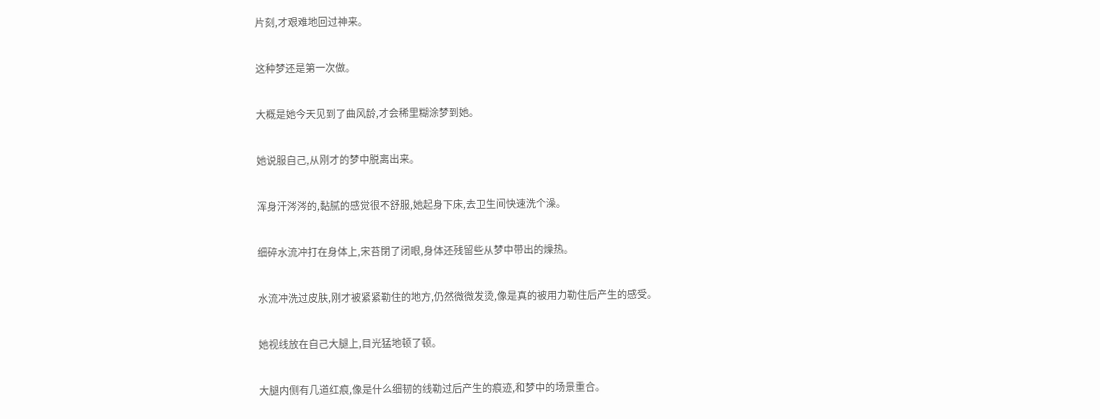片刻,才艰难地回过神来。

这种梦还是第一次做。

大概是她今天见到了曲风龄,才会稀里糊涂梦到她。

她说服自己,从刚才的梦中脱离出来。

浑身汗涔涔的,黏腻的感觉很不舒服,她起身下床,去卫生间快速洗个澡。

细碎水流冲打在身体上,宋苔閉了闭眼,身体还残留些从梦中带出的燥热。

水流冲洗过皮肤,刚才被紧紧勒住的地方,仍然微微发烫,像是真的被用力勒住后产生的感受。

她视线放在自己大腿上,目光猛地顿了顿。

大腿内侧有几道红痕,像是什么细韧的线勒过后产生的痕迹,和梦中的场景重合。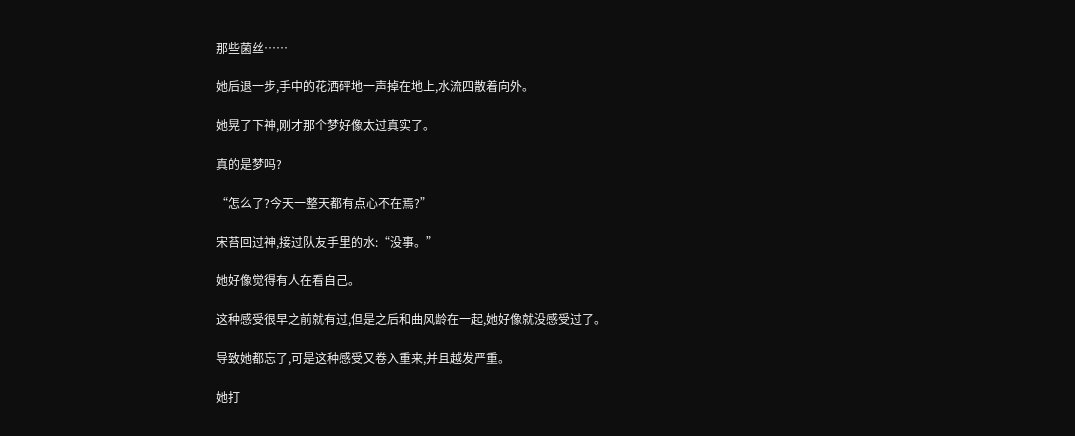那些菌丝……

她后退一步,手中的花洒砰地一声掉在地上,水流四散着向外。

她晃了下神,刚才那个梦好像太过真实了。

真的是梦吗?

“怎么了?今天一整天都有点心不在焉?”

宋苔回过神,接过队友手里的水:“没事。”

她好像觉得有人在看自己。

这种感受很早之前就有过,但是之后和曲风龄在一起,她好像就没感受过了。

导致她都忘了,可是这种感受又卷入重来,并且越发严重。

她打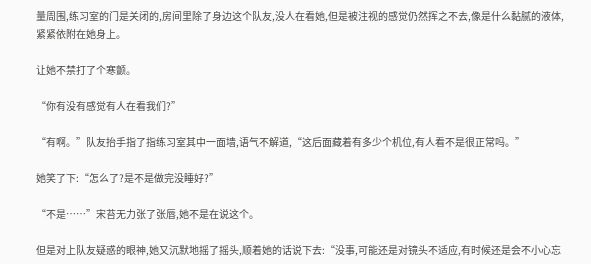量周围,练习室的门是关闭的,房间里除了身边这个队友,没人在看她,但是被注视的感觉仍然挥之不去,像是什么黏腻的液体,紧紧依附在她身上。

让她不禁打了个寒颤。

“你有没有感觉有人在看我们?”

“有啊。”队友抬手指了指练习室其中一面墙,语气不解道,“这后面藏着有多少个机位,有人看不是很正常吗。”

她笑了下:“怎么了?是不是做完没睡好?”

“不是……”宋苔无力张了张唇,她不是在说这个。

但是对上队友疑惑的眼神,她又沉默地摇了摇头,顺着她的话说下去:“没事,可能还是对镜头不适应,有时候还是会不小心忘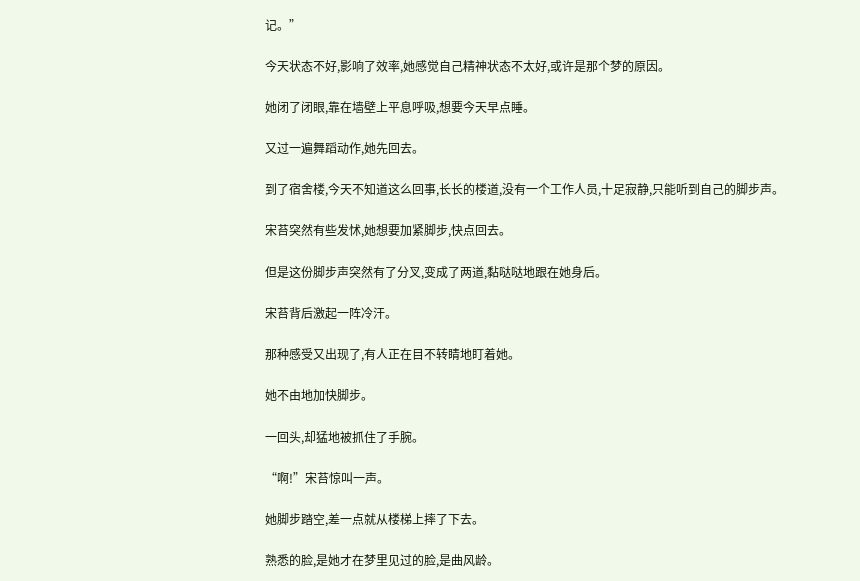记。”

今天状态不好,影响了效率,她感觉自己精神状态不太好,或许是那个梦的原因。

她闭了闭眼,靠在墙壁上平息呼吸,想要今天早点睡。

又过一遍舞蹈动作,她先回去。

到了宿舍楼,今天不知道这么回事,长长的楼道,没有一个工作人员,十足寂静,只能听到自己的脚步声。

宋苔突然有些发怵,她想要加紧脚步,快点回去。

但是这份脚步声突然有了分叉,变成了两道,黏哒哒地跟在她身后。

宋苔背后激起一阵冷汗。

那种感受又出现了,有人正在目不转睛地盯着她。

她不由地加快脚步。

一回头,却猛地被抓住了手腕。

“啊!”宋苔惊叫一声。

她脚步踏空,差一点就从楼梯上摔了下去。

熟悉的脸,是她才在梦里见过的脸,是曲风龄。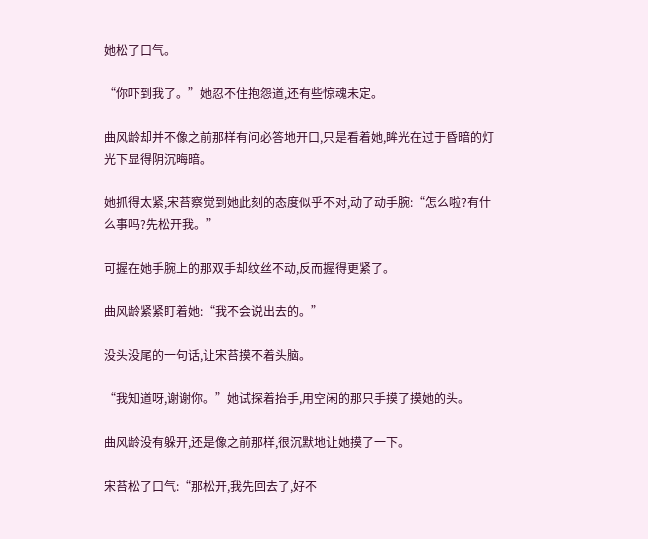她松了口气。

“你吓到我了。”她忍不住抱怨道,还有些惊魂未定。

曲风龄却并不像之前那样有问必答地开口,只是看着她,眸光在过于昏暗的灯光下显得阴沉晦暗。

她抓得太紧,宋苔察觉到她此刻的态度似乎不对,动了动手腕:“怎么啦?有什么事吗?先松开我。”

可握在她手腕上的那双手却纹丝不动,反而握得更紧了。

曲风龄紧紧盯着她:“我不会说出去的。”

没头没尾的一句话,让宋苔摸不着头脑。

“我知道呀,谢谢你。”她试探着抬手,用空闲的那只手摸了摸她的头。

曲风龄没有躲开,还是像之前那样,很沉默地让她摸了一下。

宋苔松了口气:“那松开,我先回去了,好不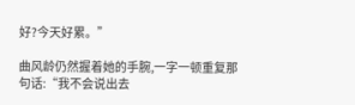好?今天好累。”

曲风龄仍然握着她的手腕,一字一顿重复那句话:“我不会说出去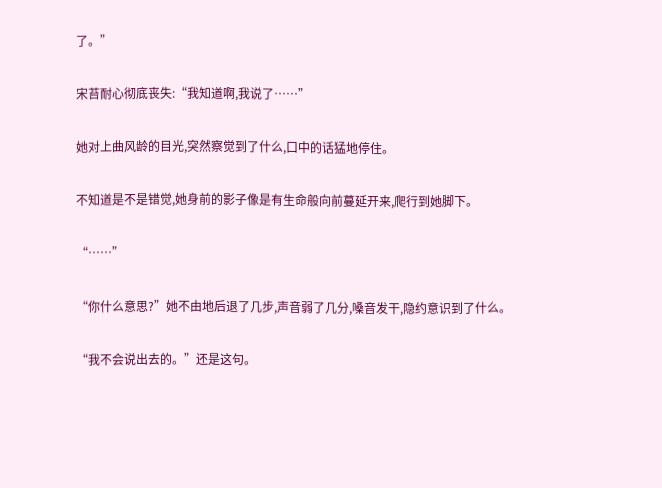了。”

宋苔耐心彻底丧失:“我知道啊,我说了……”

她对上曲风龄的目光,突然察觉到了什么,口中的话猛地停住。

不知道是不是错觉,她身前的影子像是有生命般向前蔓延开来,爬行到她脚下。

“……”

“你什么意思?”她不由地后退了几步,声音弱了几分,嗓音发干,隐约意识到了什么。

“我不会说出去的。”还是这句。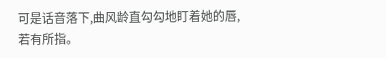可是话音落下,曲风龄直勾勾地盯着她的唇,若有所指。